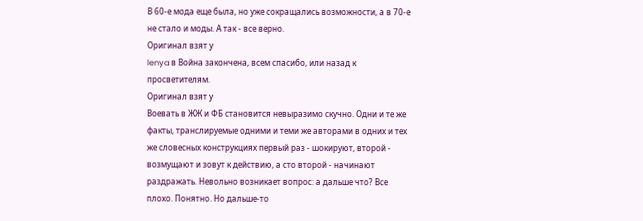В 60-е мода еще была, но уже сокращались возможности, а в 70-е не стало и моды. А так - все верно.
Оригинал взят у
lenya в Война закончена, всем спасибо, или назад к просветителям.
Оригинал взят у
Воевать в ЖЖ и ФБ становится невыразимо скучно. Одни и те же факты, транслируемые одними и теми же авторами в одних и тех же словесных конструкциях первый раз - шокируют, второй - возмущают и зовут к действию, а сто второй - начинают раздражать. Невольно возникает вопрос: а дальше что? Все плохо. Понятно. Но дальше-то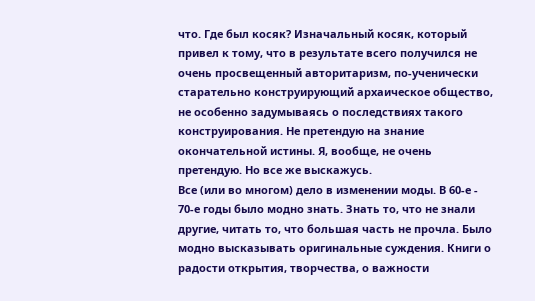что. Где был косяк? Изначальный косяк, который привел к тому, что в результате всего получился не очень просвещенный авторитаризм, по-ученически старательно конструирующий архаическое общество, не особенно задумываясь о последствиях такого конструирования. Не претендую на знание окончательной истины. Я, вообще, не очень претендую. Но все же выскажусь.
Все (или во многом) дело в изменении моды. В 60-е - 70-е годы было модно знать. Знать то, что не знали другие, читать то, что большая часть не прочла. Было модно высказывать оригинальные суждения. Книги о радости открытия, творчества, о важности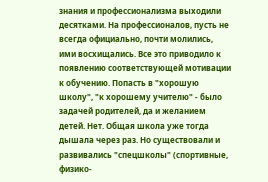знания и профессионализма выходили десятками. На профессионалов, пусть не всегда официально, почти молились, ими восхищались. Все это приводило к появлению соответствующей мотивации к обучению. Попасть в "хорошую школу", "к хорошему учителю" - было задачей родителей, да и желанием детей. Нет. Общая школа уже тогда дышала через раз. Но существовали и развивались "спецшколы" (спортивные, физико-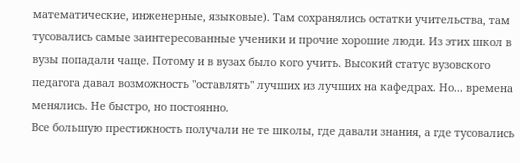математические, инженерные, языковые). Там сохранялись остатки учительства, там тусовались самые заинтересованные ученики и прочие хорошие люди. Из этих школ в вузы попадали чаще. Потому и в вузах было кого учить. Высокий статус вузовского педагога давал возможность "оставлять" лучших из лучших на кафедрах. Но... времена менялись. Не быстро, но постоянно.
Все большую престижность получали не те школы, где давали знания, а где тусовались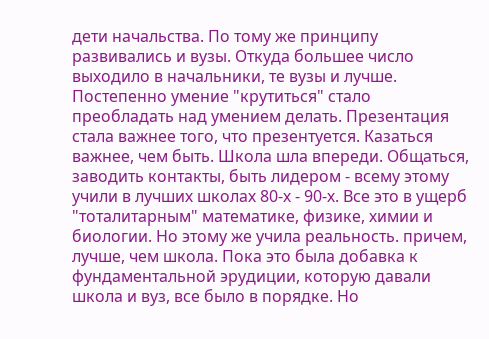дети начальства. По тому же принципу развивались и вузы. Откуда большее число выходило в начальники, те вузы и лучше. Постепенно умение "крутиться" стало преобладать над умением делать. Презентация стала важнее того, что презентуется. Казаться важнее, чем быть. Школа шла впереди. Общаться, заводить контакты, быть лидером - всему этому учили в лучших школах 80-х - 90-х. Все это в ущерб "тоталитарным" математике, физике, химии и биологии. Но этому же учила реальность. причем, лучше, чем школа. Пока это была добавка к фундаментальной эрудиции, которую давали школа и вуз, все было в порядке. Но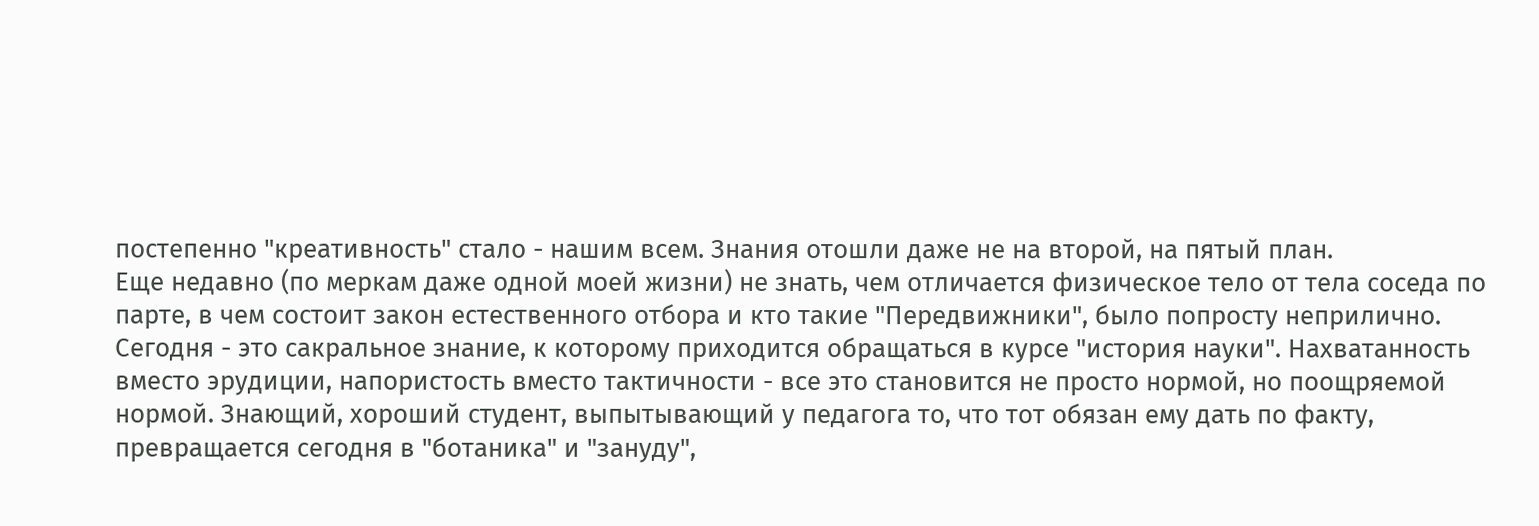постепенно "креативность" стало - нашим всем. Знания отошли даже не на второй, на пятый план.
Еще недавно (по меркам даже одной моей жизни) не знать, чем отличается физическое тело от тела соседа по парте, в чем состоит закон естественного отбора и кто такие "Передвижники", было попросту неприлично. Сегодня - это сакральное знание, к которому приходится обращаться в курсе "история науки". Нахватанность вместо эрудиции, напористость вместо тактичности - все это становится не просто нормой, но поощряемой нормой. Знающий, хороший студент, выпытывающий у педагога то, что тот обязан ему дать по факту, превращается сегодня в "ботаника" и "зануду",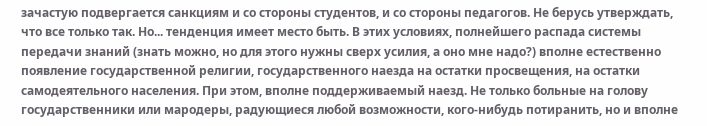зачастую подвергается санкциям и со стороны студентов, и со стороны педагогов. Не берусь утверждать, что все только так. Но... тенденция имеет место быть. В этих условиях, полнейшего распада системы передачи знаний (знать можно, но для этого нужны сверх усилия, а оно мне надо?) вполне естественно появление государственной религии, государственного наезда на остатки просвещения, на остатки самодеятельного населения. При этом, вполне поддерживаемый наезд. Не только больные на голову государственники или мародеры, радующиеся любой возможности, кого-нибудь потиранить, но и вполне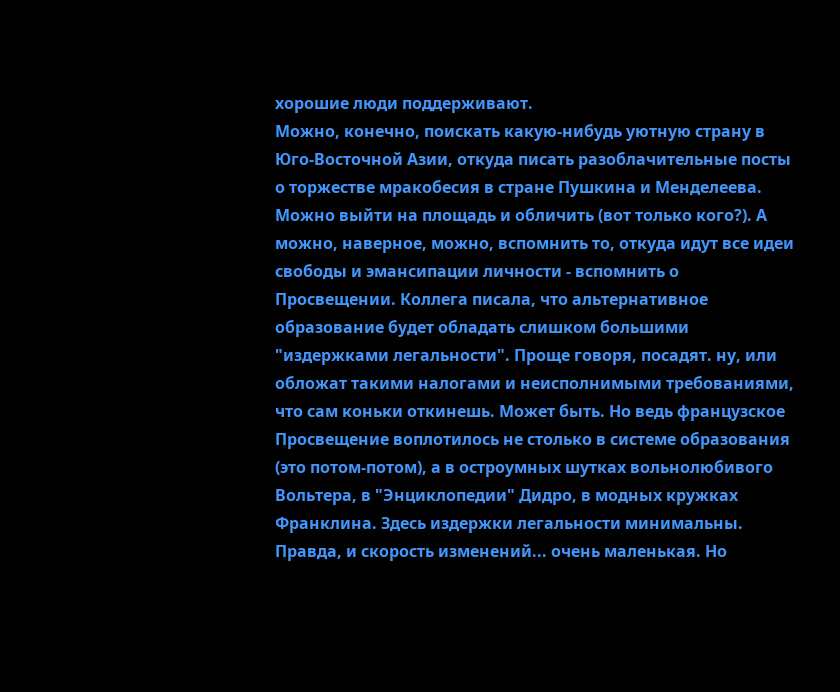хорошие люди поддерживают.
Можно, конечно, поискать какую-нибудь уютную страну в Юго-Восточной Азии, откуда писать разоблачительные посты о торжестве мракобесия в стране Пушкина и Менделеева. Можно выйти на площадь и обличить (вот только кого?). А можно, наверное, можно, вспомнить то, откуда идут все идеи свободы и эмансипации личности - вспомнить о Просвещении. Коллега писала, что альтернативное образование будет обладать слишком большими "издержками легальности". Проще говоря, посадят. ну, или обложат такими налогами и неисполнимыми требованиями, что сам коньки откинешь. Может быть. Но ведь французское Просвещение воплотилось не столько в системе образования (это потом-потом), а в остроумных шутках вольнолюбивого Вольтера, в "Энциклопедии" Дидро, в модных кружках Франклина. Здесь издержки легальности минимальны. Правда, и скорость изменений... очень маленькая. Но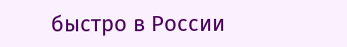быстро в России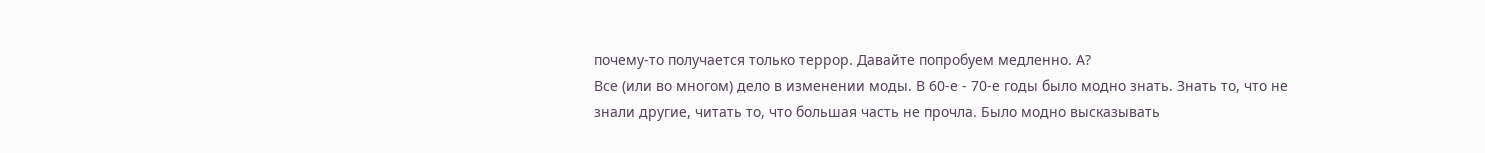почему-то получается только террор. Давайте попробуем медленно. А?
Все (или во многом) дело в изменении моды. В 60-е - 70-е годы было модно знать. Знать то, что не знали другие, читать то, что большая часть не прочла. Было модно высказывать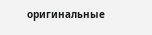оригинальные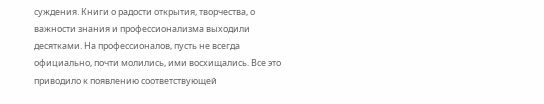суждения. Книги о радости открытия, творчества, о важности знания и профессионализма выходили десятками. На профессионалов, пусть не всегда официально, почти молились, ими восхищались. Все это приводило к появлению соответствующей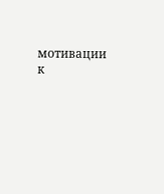мотивации к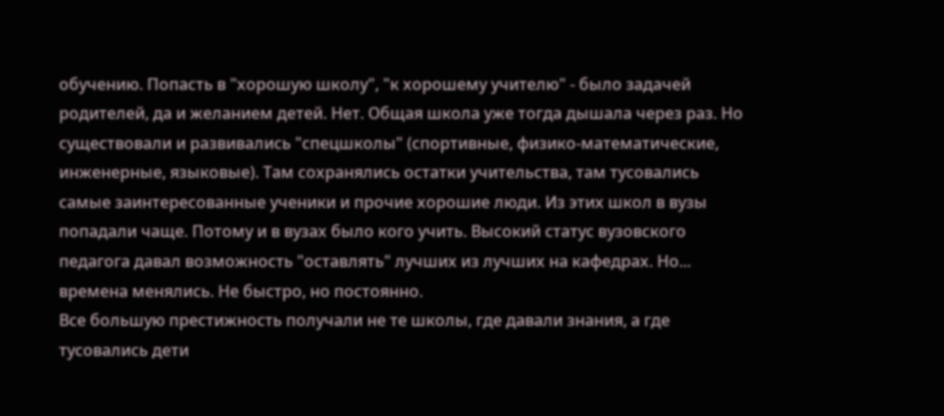обучению. Попасть в "хорошую школу", "к хорошему учителю" - было задачей родителей, да и желанием детей. Нет. Общая школа уже тогда дышала через раз. Но существовали и развивались "спецшколы" (спортивные, физико-математические, инженерные, языковые). Там сохранялись остатки учительства, там тусовались самые заинтересованные ученики и прочие хорошие люди. Из этих школ в вузы попадали чаще. Потому и в вузах было кого учить. Высокий статус вузовского педагога давал возможность "оставлять" лучших из лучших на кафедрах. Но... времена менялись. Не быстро, но постоянно.
Все большую престижность получали не те школы, где давали знания, а где тусовались дети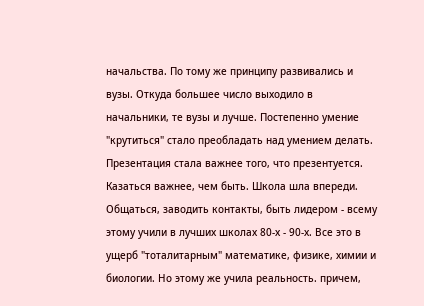начальства. По тому же принципу развивались и вузы. Откуда большее число выходило в начальники, те вузы и лучше. Постепенно умение "крутиться" стало преобладать над умением делать. Презентация стала важнее того, что презентуется. Казаться важнее, чем быть. Школа шла впереди. Общаться, заводить контакты, быть лидером - всему этому учили в лучших школах 80-х - 90-х. Все это в ущерб "тоталитарным" математике, физике, химии и биологии. Но этому же учила реальность. причем,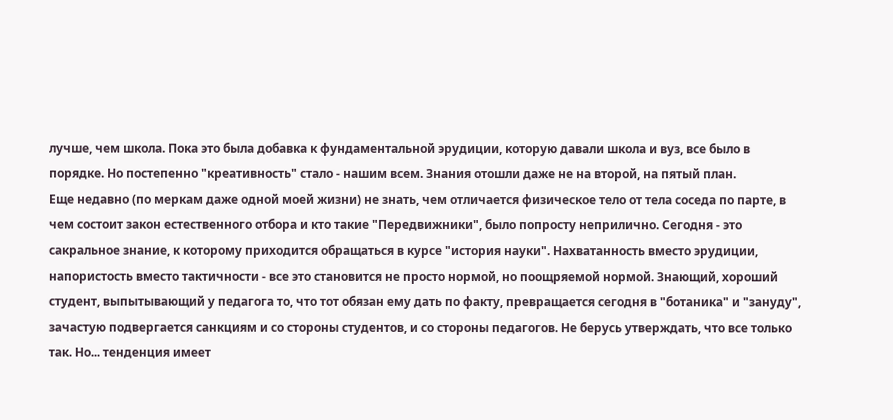лучше, чем школа. Пока это была добавка к фундаментальной эрудиции, которую давали школа и вуз, все было в порядке. Но постепенно "креативность" стало - нашим всем. Знания отошли даже не на второй, на пятый план.
Еще недавно (по меркам даже одной моей жизни) не знать, чем отличается физическое тело от тела соседа по парте, в чем состоит закон естественного отбора и кто такие "Передвижники", было попросту неприлично. Сегодня - это сакральное знание, к которому приходится обращаться в курсе "история науки". Нахватанность вместо эрудиции, напористость вместо тактичности - все это становится не просто нормой, но поощряемой нормой. Знающий, хороший студент, выпытывающий у педагога то, что тот обязан ему дать по факту, превращается сегодня в "ботаника" и "зануду", зачастую подвергается санкциям и со стороны студентов, и со стороны педагогов. Не берусь утверждать, что все только так. Но... тенденция имеет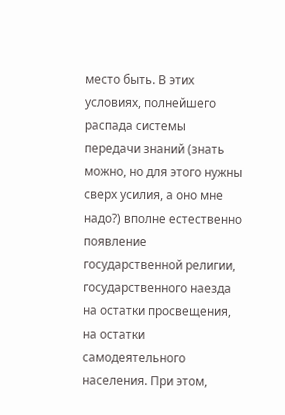место быть. В этих условиях, полнейшего распада системы передачи знаний (знать можно, но для этого нужны сверх усилия, а оно мне надо?) вполне естественно появление государственной религии, государственного наезда на остатки просвещения, на остатки самодеятельного населения. При этом,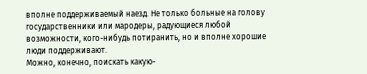вполне поддерживаемый наезд. Не только больные на голову государственники или мародеры, радующиеся любой возможности, кого-нибудь потиранить, но и вполне хорошие люди поддерживают.
Можно, конечно, поискать какую-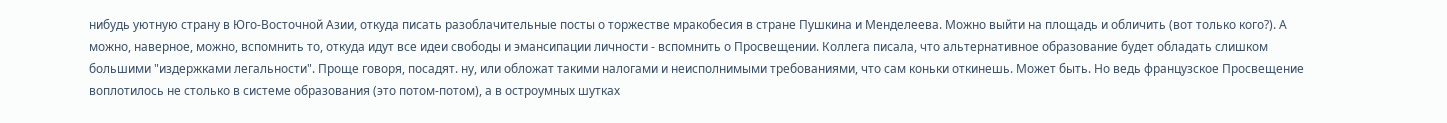нибудь уютную страну в Юго-Восточной Азии, откуда писать разоблачительные посты о торжестве мракобесия в стране Пушкина и Менделеева. Можно выйти на площадь и обличить (вот только кого?). А можно, наверное, можно, вспомнить то, откуда идут все идеи свободы и эмансипации личности - вспомнить о Просвещении. Коллега писала, что альтернативное образование будет обладать слишком большими "издержками легальности". Проще говоря, посадят. ну, или обложат такими налогами и неисполнимыми требованиями, что сам коньки откинешь. Может быть. Но ведь французское Просвещение воплотилось не столько в системе образования (это потом-потом), а в остроумных шутках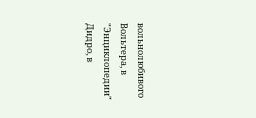вольнолюбивого Вольтера, в "Энциклопедии" Дидро, в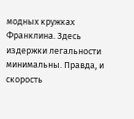модных кружках Франклина. Здесь издержки легальности минимальны. Правда, и скорость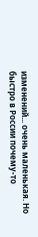изменений... очень маленькая. Но быстро в России почему-то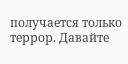получается только террор. Давайте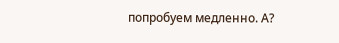попробуем медленно. А?